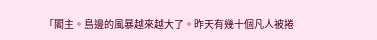「閣主。島邊的風暴越來越大了。昨天有幾十個凡人被捲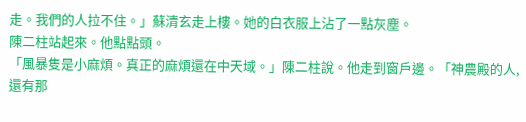走。我們的人拉不住。」蘇清玄走上樓。她的白衣服上沾了一點灰塵。
陳二柱站起來。他點點頭。
「風暴隻是小麻煩。真正的麻煩還在中天域。」陳二柱說。他走到窗戶邊。「神農殿的人,還有那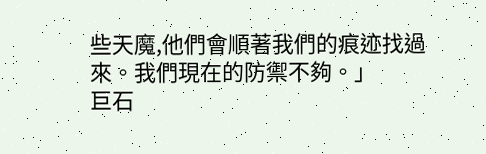些天魔,他們會順著我們的痕迹找過來。我們現在的防禦不夠。」
巨石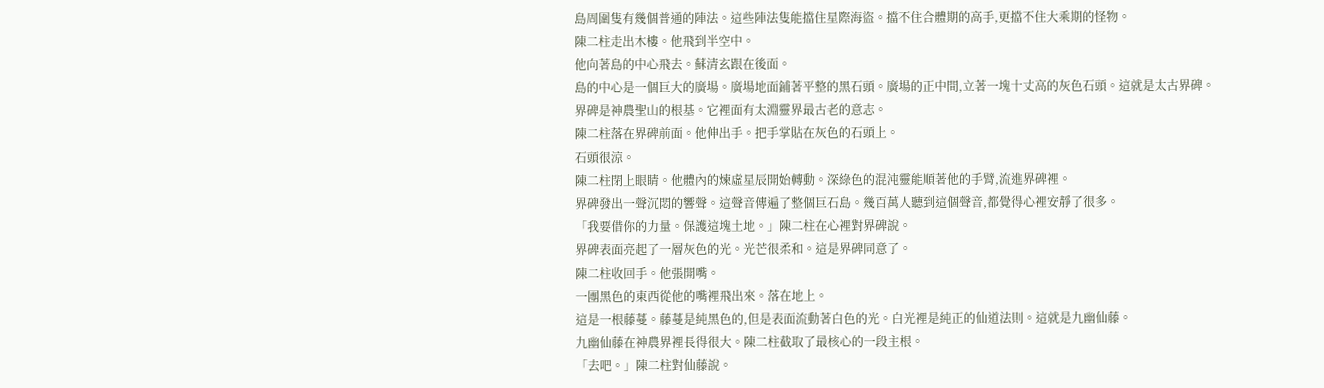島周圍隻有幾個普通的陣法。這些陣法隻能擋住星際海盜。擋不住合體期的高手,更擋不住大乘期的怪物。
陳二柱走出木樓。他飛到半空中。
他向著島的中心飛去。蘇清玄跟在後面。
島的中心是一個巨大的廣場。廣場地面鋪著平整的黑石頭。廣場的正中間,立著一塊十丈高的灰色石頭。這就是太古界碑。
界碑是神農聖山的根基。它裡面有太淵靈界最古老的意志。
陳二柱落在界碑前面。他伸出手。把手掌貼在灰色的石頭上。
石頭很涼。
陳二柱閉上眼睛。他體內的煉虛星辰開始轉動。深綠色的混沌靈能順著他的手臂,流進界碑裡。
界碑發出一聲沉悶的響聲。這聲音傳遍了整個巨石島。幾百萬人聽到這個聲音,都覺得心裡安靜了很多。
「我要借你的力量。保護這塊土地。」陳二柱在心裡對界碑說。
界碑表面亮起了一層灰色的光。光芒很柔和。這是界碑同意了。
陳二柱收回手。他張開嘴。
一團黑色的東西從他的嘴裡飛出來。落在地上。
這是一根藤蔓。藤蔓是純黑色的,但是表面流動著白色的光。白光裡是純正的仙道法則。這就是九幽仙藤。
九幽仙藤在神農界裡長得很大。陳二柱截取了最核心的一段主根。
「去吧。」陳二柱對仙藤說。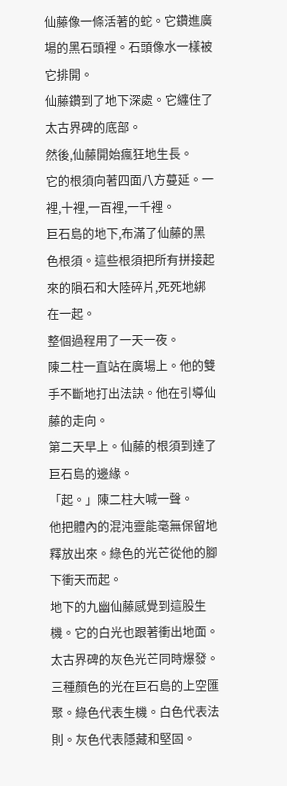仙藤像一條活著的蛇。它鑽進廣場的黑石頭裡。石頭像水一樣被它排開。
仙藤鑽到了地下深處。它纏住了太古界碑的底部。
然後,仙藤開始瘋狂地生長。
它的根須向著四面八方蔓延。一裡,十裡,一百裡,一千裡。
巨石島的地下,布滿了仙藤的黑色根須。這些根須把所有拼接起來的隕石和大陸碎片,死死地綁在一起。
整個過程用了一天一夜。
陳二柱一直站在廣場上。他的雙手不斷地打出法訣。他在引導仙藤的走向。
第二天早上。仙藤的根須到達了巨石島的邊緣。
「起。」陳二柱大喊一聲。
他把體內的混沌靈能毫無保留地釋放出來。綠色的光芒從他的腳下衝天而起。
地下的九幽仙藤感覺到這股生機。它的白光也跟著衝出地面。
太古界碑的灰色光芒同時爆發。
三種顏色的光在巨石島的上空匯聚。綠色代表生機。白色代表法則。灰色代表隱藏和堅固。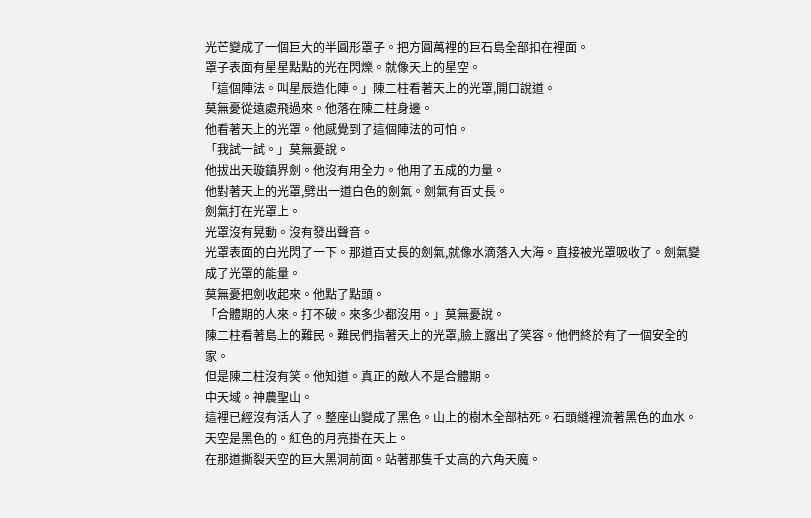光芒變成了一個巨大的半圓形罩子。把方圓萬裡的巨石島全部扣在裡面。
罩子表面有星星點點的光在閃爍。就像天上的星空。
「這個陣法。叫星辰造化陣。」陳二柱看著天上的光罩,開口說道。
莫無憂從遠處飛過來。他落在陳二柱身邊。
他看著天上的光罩。他感覺到了這個陣法的可怕。
「我試一試。」莫無憂說。
他拔出天璇鎮界劍。他沒有用全力。他用了五成的力量。
他對著天上的光罩,劈出一道白色的劍氣。劍氣有百丈長。
劍氣打在光罩上。
光罩沒有晃動。沒有發出聲音。
光罩表面的白光閃了一下。那道百丈長的劍氣,就像水滴落入大海。直接被光罩吸收了。劍氣變成了光罩的能量。
莫無憂把劍收起來。他點了點頭。
「合體期的人來。打不破。來多少都沒用。」莫無憂說。
陳二柱看著島上的難民。難民們指著天上的光罩,臉上露出了笑容。他們終於有了一個安全的家。
但是陳二柱沒有笑。他知道。真正的敵人不是合體期。
中天域。神農聖山。
這裡已經沒有活人了。整座山變成了黑色。山上的樹木全部枯死。石頭縫裡流著黑色的血水。
天空是黑色的。紅色的月亮掛在天上。
在那道撕裂天空的巨大黑洞前面。站著那隻千丈高的六角天魔。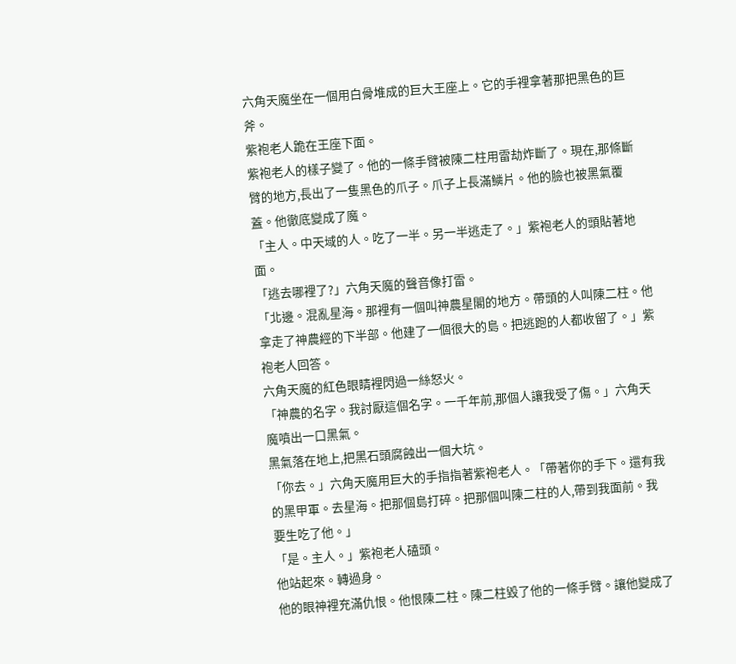六角天魔坐在一個用白骨堆成的巨大王座上。它的手裡拿著那把黑色的巨斧。
紫袍老人跪在王座下面。
紫袍老人的樣子變了。他的一條手臂被陳二柱用雷劫炸斷了。現在,那條斷臂的地方,長出了一隻黑色的爪子。爪子上長滿鱗片。他的臉也被黑氣覆蓋。他徹底變成了魔。
「主人。中天域的人。吃了一半。另一半逃走了。」紫袍老人的頭貼著地面。
「逃去哪裡了?」六角天魔的聲音像打雷。
「北邊。混亂星海。那裡有一個叫神農星閣的地方。帶頭的人叫陳二柱。他拿走了神農經的下半部。他建了一個很大的島。把逃跑的人都收留了。」紫袍老人回答。
六角天魔的紅色眼睛裡閃過一絲怒火。
「神農的名字。我討厭這個名字。一千年前,那個人讓我受了傷。」六角天魔噴出一口黑氣。
黑氣落在地上,把黑石頭腐蝕出一個大坑。
「你去。」六角天魔用巨大的手指指著紫袍老人。「帶著你的手下。還有我的黑甲軍。去星海。把那個島打碎。把那個叫陳二柱的人,帶到我面前。我要生吃了他。」
「是。主人。」紫袍老人磕頭。
他站起來。轉過身。
他的眼神裡充滿仇恨。他恨陳二柱。陳二柱毀了他的一條手臂。讓他變成了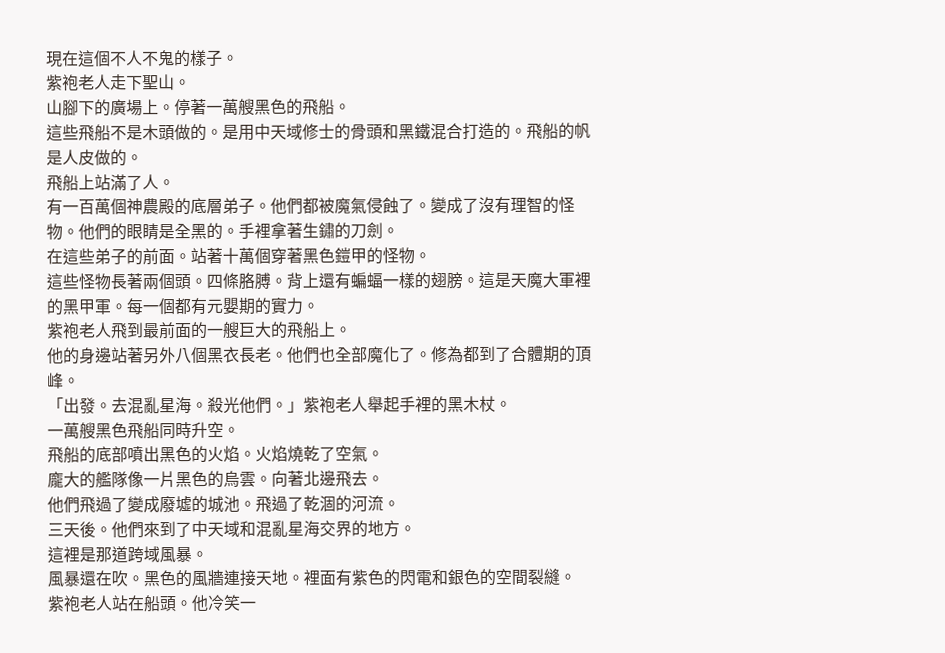現在這個不人不鬼的樣子。
紫袍老人走下聖山。
山腳下的廣場上。停著一萬艘黑色的飛船。
這些飛船不是木頭做的。是用中天域修士的骨頭和黑鐵混合打造的。飛船的帆是人皮做的。
飛船上站滿了人。
有一百萬個神農殿的底層弟子。他們都被魔氣侵蝕了。變成了沒有理智的怪物。他們的眼睛是全黑的。手裡拿著生鏽的刀劍。
在這些弟子的前面。站著十萬個穿著黑色鎧甲的怪物。
這些怪物長著兩個頭。四條胳膊。背上還有蝙蝠一樣的翅膀。這是天魔大軍裡的黑甲軍。每一個都有元嬰期的實力。
紫袍老人飛到最前面的一艘巨大的飛船上。
他的身邊站著另外八個黑衣長老。他們也全部魔化了。修為都到了合體期的頂峰。
「出發。去混亂星海。殺光他們。」紫袍老人舉起手裡的黑木杖。
一萬艘黑色飛船同時升空。
飛船的底部噴出黑色的火焰。火焰燒乾了空氣。
龐大的艦隊像一片黑色的烏雲。向著北邊飛去。
他們飛過了變成廢墟的城池。飛過了乾涸的河流。
三天後。他們來到了中天域和混亂星海交界的地方。
這裡是那道跨域風暴。
風暴還在吹。黑色的風牆連接天地。裡面有紫色的閃電和銀色的空間裂縫。
紫袍老人站在船頭。他冷笑一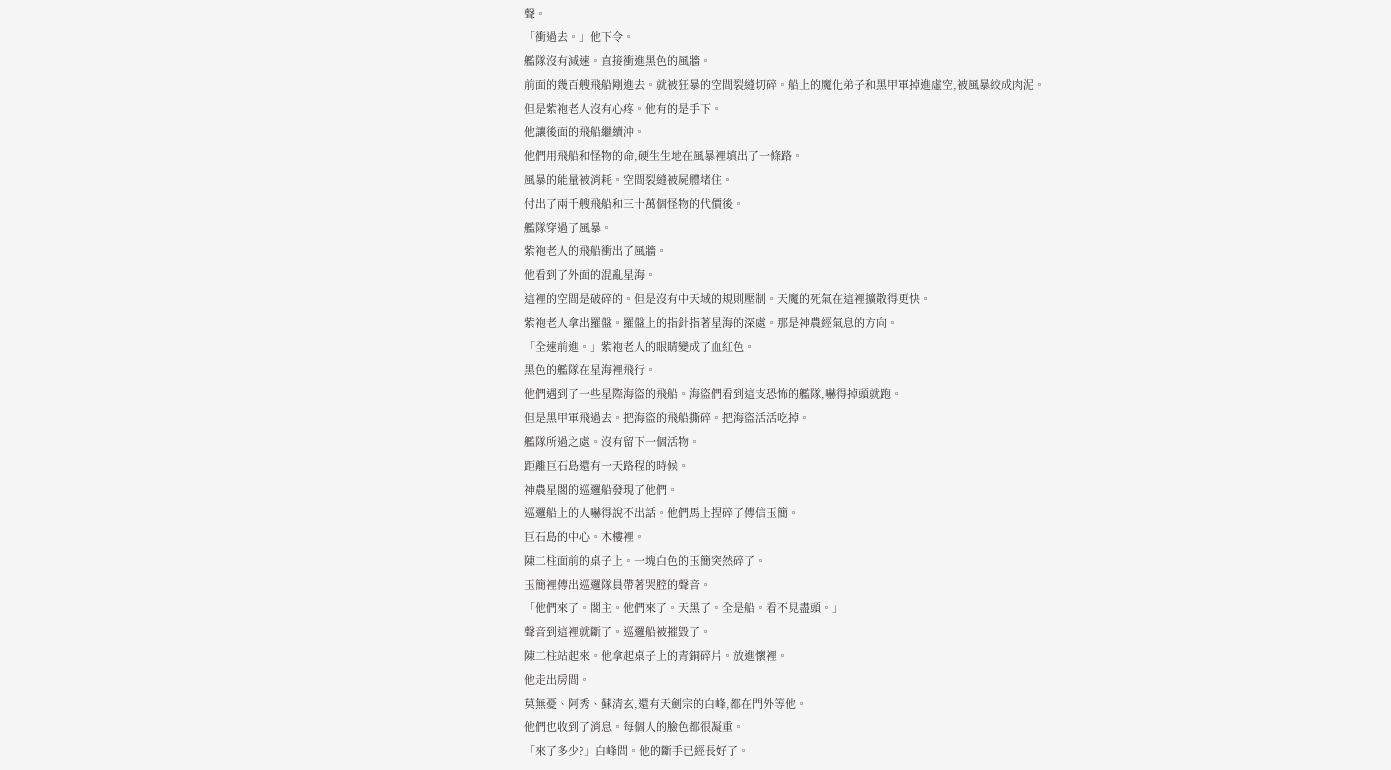聲。
「衝過去。」他下令。
艦隊沒有減速。直接衝進黑色的風牆。
前面的幾百艘飛船剛進去。就被狂暴的空間裂縫切碎。船上的魔化弟子和黑甲軍掉進虛空,被風暴絞成肉泥。
但是紫袍老人沒有心疼。他有的是手下。
他讓後面的飛船繼續沖。
他們用飛船和怪物的命,硬生生地在風暴裡填出了一條路。
風暴的能量被消耗。空間裂縫被屍體堵住。
付出了兩千艘飛船和三十萬個怪物的代價後。
艦隊穿過了風暴。
紫袍老人的飛船衝出了風牆。
他看到了外面的混亂星海。
這裡的空間是破碎的。但是沒有中天域的規則壓制。天魔的死氣在這裡擴散得更快。
紫袍老人拿出羅盤。羅盤上的指針指著星海的深處。那是神農經氣息的方向。
「全速前進。」紫袍老人的眼睛變成了血紅色。
黑色的艦隊在星海裡飛行。
他們遇到了一些星際海盜的飛船。海盜們看到這支恐怖的艦隊,嚇得掉頭就跑。
但是黑甲軍飛過去。把海盜的飛船撕碎。把海盜活活吃掉。
艦隊所過之處。沒有留下一個活物。
距離巨石島還有一天路程的時候。
神農星閣的巡邏船發現了他們。
巡邏船上的人嚇得說不出話。他們馬上捏碎了傳信玉簡。
巨石島的中心。木樓裡。
陳二柱面前的桌子上。一塊白色的玉簡突然碎了。
玉簡裡傳出巡邏隊員帶著哭腔的聲音。
「他們來了。閣主。他們來了。天黑了。全是船。看不見盡頭。」
聲音到這裡就斷了。巡邏船被摧毀了。
陳二柱站起來。他拿起桌子上的青銅碎片。放進懷裡。
他走出房間。
莫無憂、阿秀、蘇清玄,還有天劍宗的白峰,都在門外等他。
他們也收到了消息。每個人的臉色都很凝重。
「來了多少?」白峰問。他的斷手已經長好了。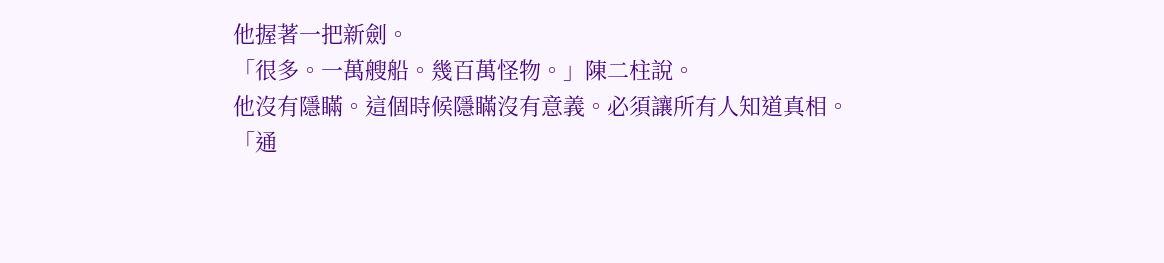他握著一把新劍。
「很多。一萬艘船。幾百萬怪物。」陳二柱說。
他沒有隱瞞。這個時候隱瞞沒有意義。必須讓所有人知道真相。
「通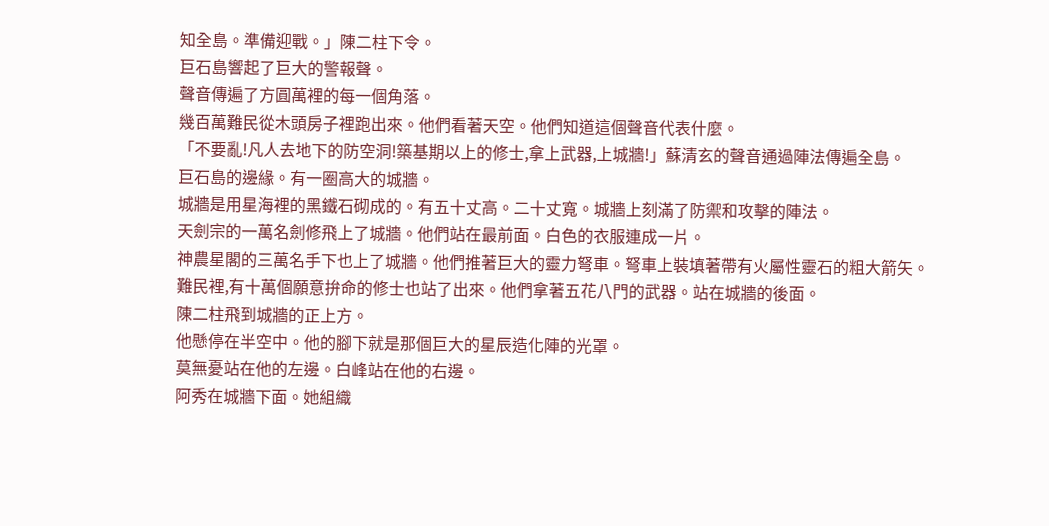知全島。準備迎戰。」陳二柱下令。
巨石島響起了巨大的警報聲。
聲音傳遍了方圓萬裡的每一個角落。
幾百萬難民從木頭房子裡跑出來。他們看著天空。他們知道這個聲音代表什麼。
「不要亂!凡人去地下的防空洞!築基期以上的修士,拿上武器,上城牆!」蘇清玄的聲音通過陣法傳遍全島。
巨石島的邊緣。有一圈高大的城牆。
城牆是用星海裡的黑鐵石砌成的。有五十丈高。二十丈寬。城牆上刻滿了防禦和攻擊的陣法。
天劍宗的一萬名劍修飛上了城牆。他們站在最前面。白色的衣服連成一片。
神農星閣的三萬名手下也上了城牆。他們推著巨大的靈力弩車。弩車上裝填著帶有火屬性靈石的粗大箭矢。
難民裡,有十萬個願意拚命的修士也站了出來。他們拿著五花八門的武器。站在城牆的後面。
陳二柱飛到城牆的正上方。
他懸停在半空中。他的腳下就是那個巨大的星辰造化陣的光罩。
莫無憂站在他的左邊。白峰站在他的右邊。
阿秀在城牆下面。她組織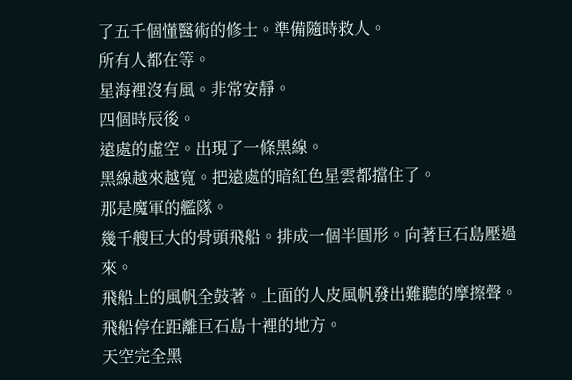了五千個懂醫術的修士。準備隨時救人。
所有人都在等。
星海裡沒有風。非常安靜。
四個時辰後。
遠處的虛空。出現了一條黑線。
黑線越來越寬。把遠處的暗紅色星雲都擋住了。
那是魔軍的艦隊。
幾千艘巨大的骨頭飛船。排成一個半圓形。向著巨石島壓過來。
飛船上的風帆全鼓著。上面的人皮風帆發出難聽的摩擦聲。
飛船停在距離巨石島十裡的地方。
天空完全黑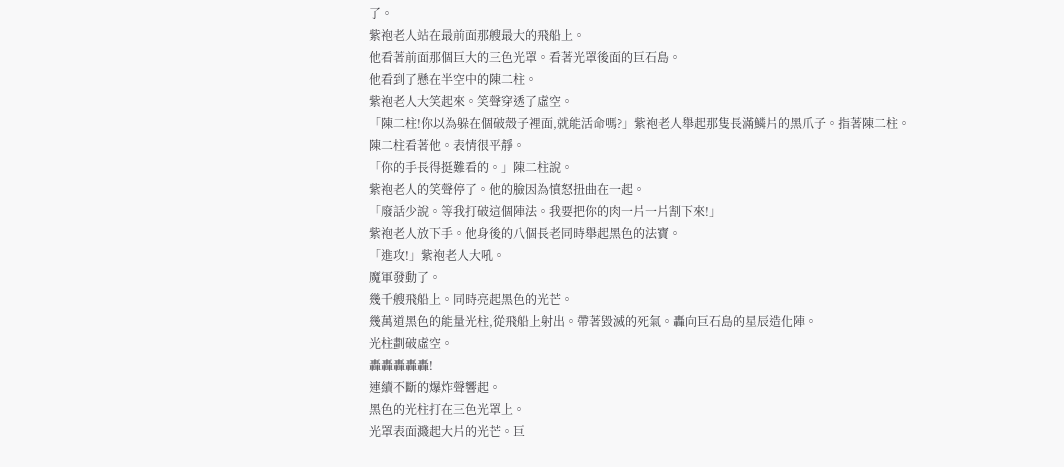了。
紫袍老人站在最前面那艘最大的飛船上。
他看著前面那個巨大的三色光罩。看著光罩後面的巨石島。
他看到了懸在半空中的陳二柱。
紫袍老人大笑起來。笑聲穿透了虛空。
「陳二柱!你以為躲在個破殼子裡面,就能活命嗎?」紫袍老人舉起那隻長滿鱗片的黑爪子。指著陳二柱。
陳二柱看著他。表情很平靜。
「你的手長得挺難看的。」陳二柱說。
紫袍老人的笑聲停了。他的臉因為憤怒扭曲在一起。
「廢話少說。等我打破這個陣法。我要把你的肉一片一片割下來!」
紫袍老人放下手。他身後的八個長老同時舉起黑色的法寶。
「進攻!」紫袍老人大吼。
魔軍發動了。
幾千艘飛船上。同時亮起黑色的光芒。
幾萬道黑色的能量光柱,從飛船上射出。帶著毀滅的死氣。轟向巨石島的星辰造化陣。
光柱劃破虛空。
轟轟轟轟轟!
連續不斷的爆炸聲響起。
黑色的光柱打在三色光罩上。
光罩表面濺起大片的光芒。巨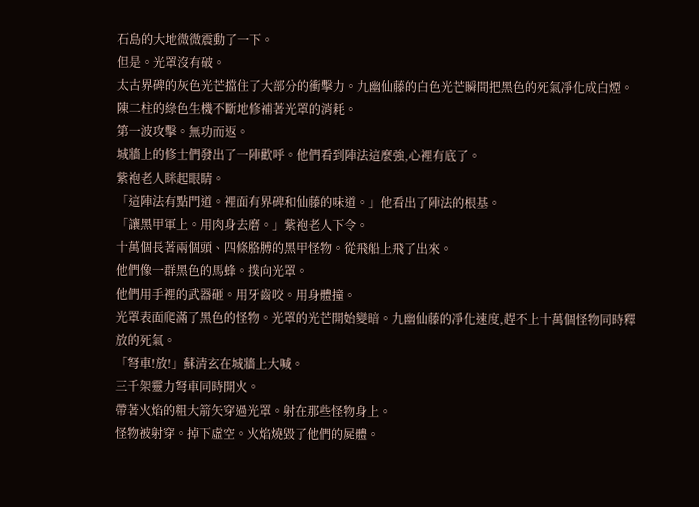石島的大地微微震動了一下。
但是。光罩沒有破。
太古界碑的灰色光芒擋住了大部分的衝擊力。九幽仙藤的白色光芒瞬間把黑色的死氣凈化成白煙。陳二柱的綠色生機不斷地修補著光罩的消耗。
第一波攻擊。無功而返。
城牆上的修士們發出了一陣歡呼。他們看到陣法這麼強,心裡有底了。
紫袍老人眯起眼睛。
「這陣法有點門道。裡面有界碑和仙藤的味道。」他看出了陣法的根基。
「讓黑甲軍上。用肉身去磨。」紫袍老人下令。
十萬個長著兩個頭、四條胳膊的黑甲怪物。從飛船上飛了出來。
他們像一群黑色的馬蜂。撲向光罩。
他們用手裡的武器砸。用牙齒咬。用身體撞。
光罩表面爬滿了黑色的怪物。光罩的光芒開始變暗。九幽仙藤的凈化速度,趕不上十萬個怪物同時釋放的死氣。
「弩車!放!」蘇清玄在城牆上大喊。
三千架靈力弩車同時開火。
帶著火焰的粗大箭矢穿過光罩。射在那些怪物身上。
怪物被射穿。掉下虛空。火焰燒毀了他們的屍體。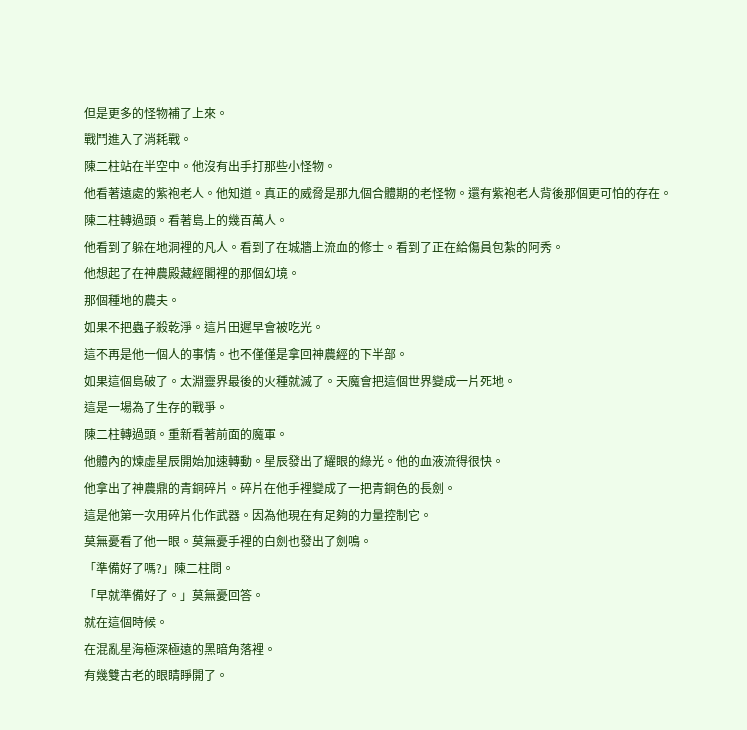但是更多的怪物補了上來。
戰鬥進入了消耗戰。
陳二柱站在半空中。他沒有出手打那些小怪物。
他看著遠處的紫袍老人。他知道。真正的威脅是那九個合體期的老怪物。還有紫袍老人背後那個更可怕的存在。
陳二柱轉過頭。看著島上的幾百萬人。
他看到了躲在地洞裡的凡人。看到了在城牆上流血的修士。看到了正在給傷員包紮的阿秀。
他想起了在神農殿藏經閣裡的那個幻境。
那個種地的農夫。
如果不把蟲子殺乾淨。這片田遲早會被吃光。
這不再是他一個人的事情。也不僅僅是拿回神農經的下半部。
如果這個島破了。太淵靈界最後的火種就滅了。天魔會把這個世界變成一片死地。
這是一場為了生存的戰爭。
陳二柱轉過頭。重新看著前面的魔軍。
他體內的煉虛星辰開始加速轉動。星辰發出了耀眼的綠光。他的血液流得很快。
他拿出了神農鼎的青銅碎片。碎片在他手裡變成了一把青銅色的長劍。
這是他第一次用碎片化作武器。因為他現在有足夠的力量控制它。
莫無憂看了他一眼。莫無憂手裡的白劍也發出了劍鳴。
「準備好了嗎?」陳二柱問。
「早就準備好了。」莫無憂回答。
就在這個時候。
在混亂星海極深極遠的黑暗角落裡。
有幾雙古老的眼睛睜開了。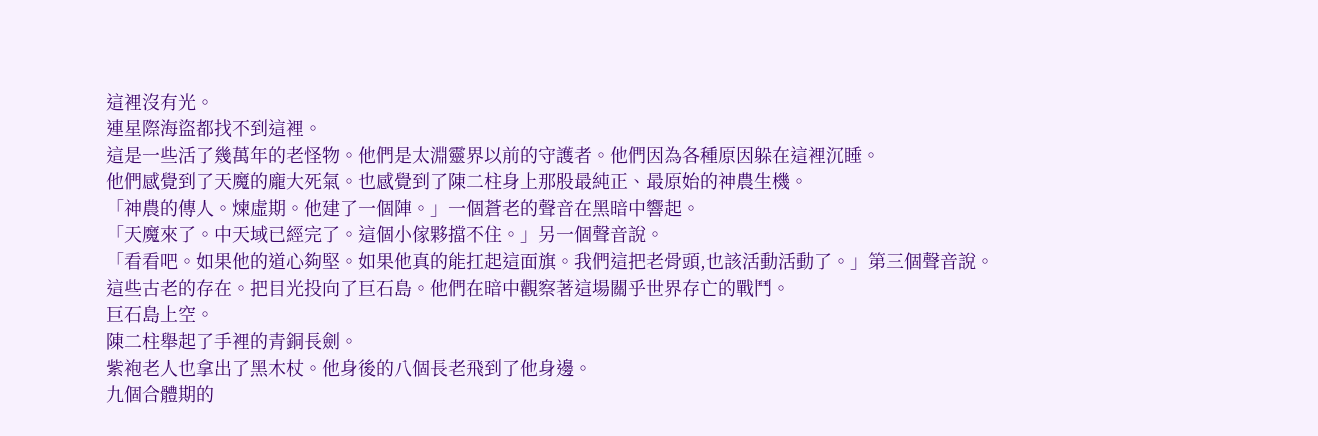這裡沒有光。
連星際海盜都找不到這裡。
這是一些活了幾萬年的老怪物。他們是太淵靈界以前的守護者。他們因為各種原因躲在這裡沉睡。
他們感覺到了天魔的龐大死氣。也感覺到了陳二柱身上那股最純正、最原始的神農生機。
「神農的傳人。煉虛期。他建了一個陣。」一個蒼老的聲音在黑暗中響起。
「天魔來了。中天域已經完了。這個小傢夥擋不住。」另一個聲音說。
「看看吧。如果他的道心夠堅。如果他真的能扛起這面旗。我們這把老骨頭,也該活動活動了。」第三個聲音說。
這些古老的存在。把目光投向了巨石島。他們在暗中觀察著這場關乎世界存亡的戰鬥。
巨石島上空。
陳二柱舉起了手裡的青銅長劍。
紫袍老人也拿出了黑木杖。他身後的八個長老飛到了他身邊。
九個合體期的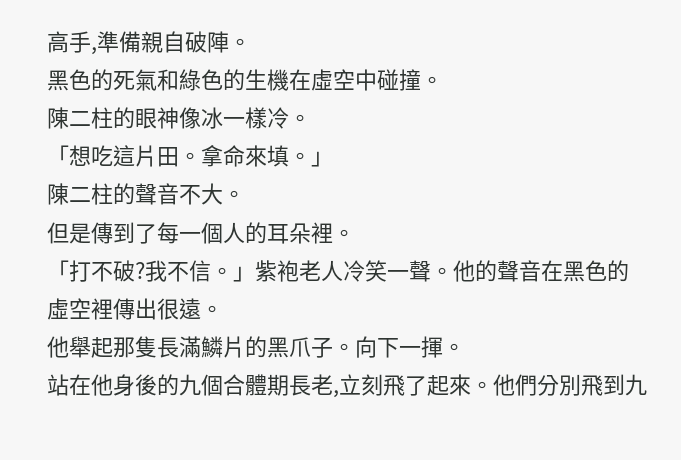高手,準備親自破陣。
黑色的死氣和綠色的生機在虛空中碰撞。
陳二柱的眼神像冰一樣冷。
「想吃這片田。拿命來填。」
陳二柱的聲音不大。
但是傳到了每一個人的耳朵裡。
「打不破?我不信。」紫袍老人冷笑一聲。他的聲音在黑色的虛空裡傳出很遠。
他舉起那隻長滿鱗片的黑爪子。向下一揮。
站在他身後的九個合體期長老,立刻飛了起來。他們分別飛到九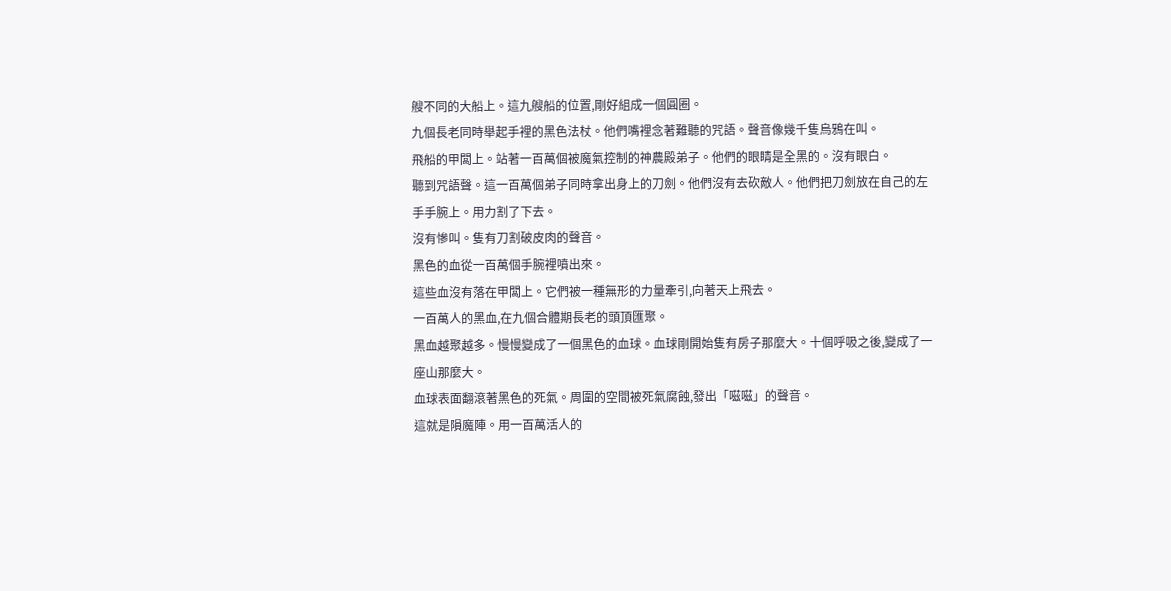艘不同的大船上。這九艘船的位置,剛好組成一個圓圈。
九個長老同時舉起手裡的黑色法杖。他們嘴裡念著難聽的咒語。聲音像幾千隻烏鴉在叫。
飛船的甲闆上。站著一百萬個被魔氣控制的神農殿弟子。他們的眼睛是全黑的。沒有眼白。
聽到咒語聲。這一百萬個弟子同時拿出身上的刀劍。他們沒有去砍敵人。他們把刀劍放在自己的左手手腕上。用力割了下去。
沒有慘叫。隻有刀割破皮肉的聲音。
黑色的血從一百萬個手腕裡噴出來。
這些血沒有落在甲闆上。它們被一種無形的力量牽引,向著天上飛去。
一百萬人的黑血,在九個合體期長老的頭頂匯聚。
黑血越聚越多。慢慢變成了一個黑色的血球。血球剛開始隻有房子那麼大。十個呼吸之後,變成了一座山那麼大。
血球表面翻滾著黑色的死氣。周圍的空間被死氣腐蝕,發出「嗞嗞」的聲音。
這就是隕魔陣。用一百萬活人的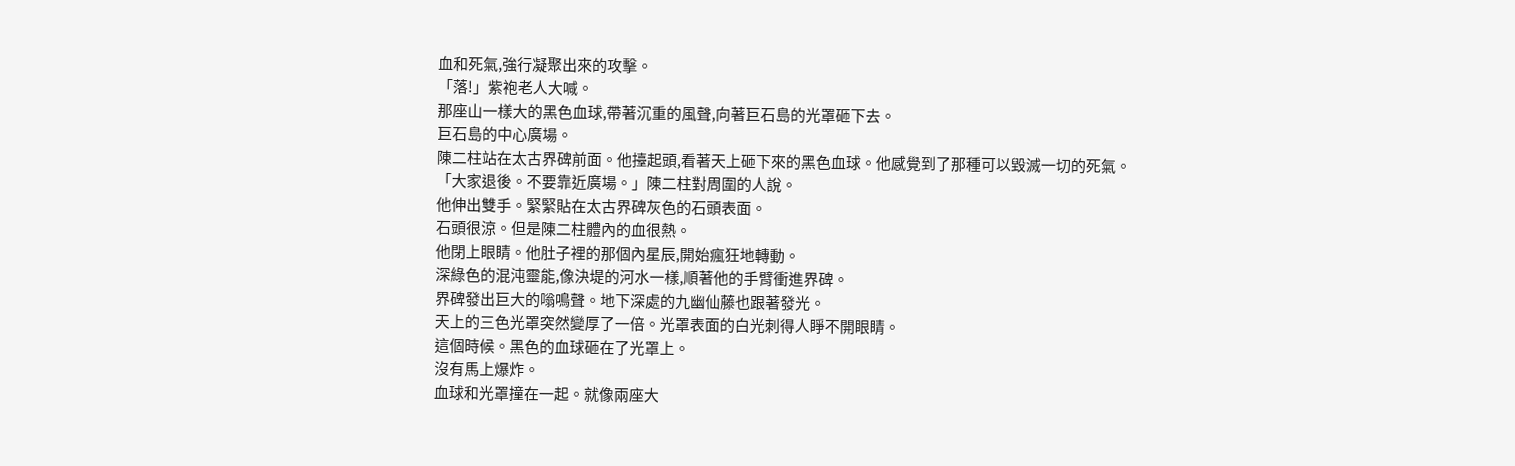血和死氣,強行凝聚出來的攻擊。
「落!」紫袍老人大喊。
那座山一樣大的黑色血球,帶著沉重的風聲,向著巨石島的光罩砸下去。
巨石島的中心廣場。
陳二柱站在太古界碑前面。他擡起頭,看著天上砸下來的黑色血球。他感覺到了那種可以毀滅一切的死氣。
「大家退後。不要靠近廣場。」陳二柱對周圍的人說。
他伸出雙手。緊緊貼在太古界碑灰色的石頭表面。
石頭很涼。但是陳二柱體內的血很熱。
他閉上眼睛。他肚子裡的那個內星辰,開始瘋狂地轉動。
深綠色的混沌靈能,像決堤的河水一樣,順著他的手臂衝進界碑。
界碑發出巨大的嗡鳴聲。地下深處的九幽仙藤也跟著發光。
天上的三色光罩突然變厚了一倍。光罩表面的白光刺得人睜不開眼睛。
這個時候。黑色的血球砸在了光罩上。
沒有馬上爆炸。
血球和光罩撞在一起。就像兩座大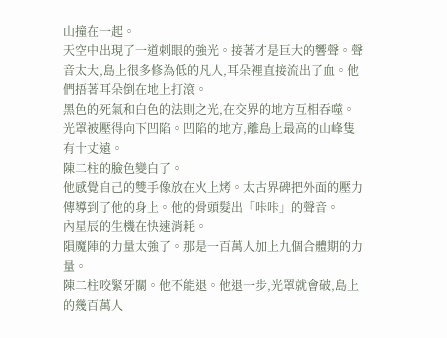山撞在一起。
天空中出現了一道刺眼的強光。接著才是巨大的響聲。聲音太大,島上很多修為低的凡人,耳朵裡直接流出了血。他們捂著耳朵倒在地上打滾。
黑色的死氣和白色的法則之光,在交界的地方互相吞噬。
光罩被壓得向下凹陷。凹陷的地方,離島上最高的山峰隻有十丈遠。
陳二柱的臉色變白了。
他感覺自己的雙手像放在火上烤。太古界碑把外面的壓力傳導到了他的身上。他的骨頭髮出「咔咔」的聲音。
內星辰的生機在快速消耗。
隕魔陣的力量太強了。那是一百萬人加上九個合體期的力量。
陳二柱咬緊牙關。他不能退。他退一步,光罩就會破,島上的幾百萬人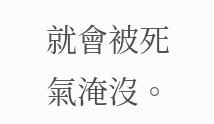就會被死氣淹沒。